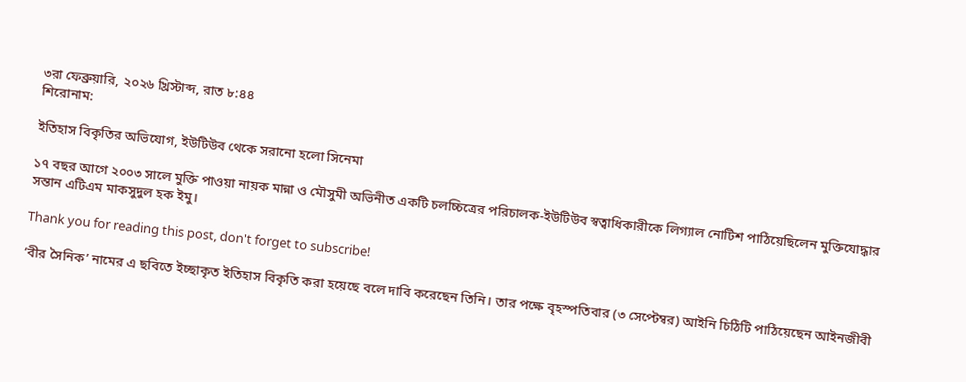৩রা ফেব্রুয়ারি, ২০২৬ খ্রিস্টাব্দ, রাত ৮:৪৪
শিরোনাম:

ইতিহাস বিকৃতির অভিযোগ, ইউটিউব থেকে সরানো হলো সিনেমা

১৭ বছর আগে ২০০৩ সালে মুক্তি পাওয়া নায়ক মান্না ও মৌসুমী অভিনীত একটি চলচ্চিত্রের পরিচালক-ইউটিউব স্বত্বাধিকারীকে লিগ্যাল নোটিশ পাঠিয়েছিলেন মুক্তিযোদ্ধার সন্তান এটিএম মাকসুদুল হক ইমু।

Thank you for reading this post, don't forget to subscribe!

‘বীর সৈনিক’ নামের এ ছবিতে ইচ্ছাকৃত ইতিহাস বিকৃতি করা হয়েছে বলে দাবি করেছেন তিনি। তার পক্ষে বৃহস্পতিবার (৩ সেপ্টেম্বর) আইনি চিঠিটি পাঠিয়েছেন আইনজীবী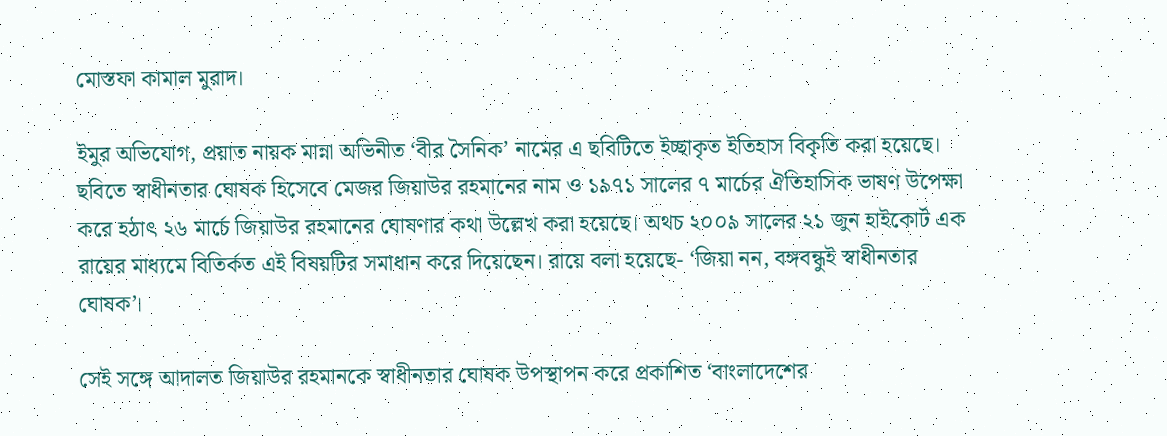মোস্তফা কামাল মুরাদ।

ইমুর অভিযোগ, প্রয়াত নায়ক মান্না অভিনীত ‘বীর সৈনিক’ নামের এ ছবিটিতে ইচ্ছাকৃত ইতিহাস বিকৃতি করা হয়েছে। ছবিতে স্বাধীনতার ঘোষক হিসেবে মেজর জিয়াউর রহমানের নাম ও ১৯৭১ সালের ৭ মার্চের ঐতিহাসিক ভাষণ উপেক্ষা করে হঠাৎ ২৬ মার্চে জিয়াউর রহমানের ঘোষণার কথা উল্লেখ করা হয়েছে। অথচ ২০০৯ সালের ২১ জুন হাইকোর্ট এক রায়ের মাধ্যমে বিতির্কত এই বিষয়টির সমাধান করে দিয়েছেন। রায়ে বলা হয়েছে- ‘জিয়া নন, বঙ্গবন্ধুই স্বাধীনতার ঘোষক’।

সেই সঙ্গে আদালত জিয়াউর রহমানকে স্বাধীনতার ঘোষক উপস্থাপন করে প্রকাশিত ‘বাংলাদেশের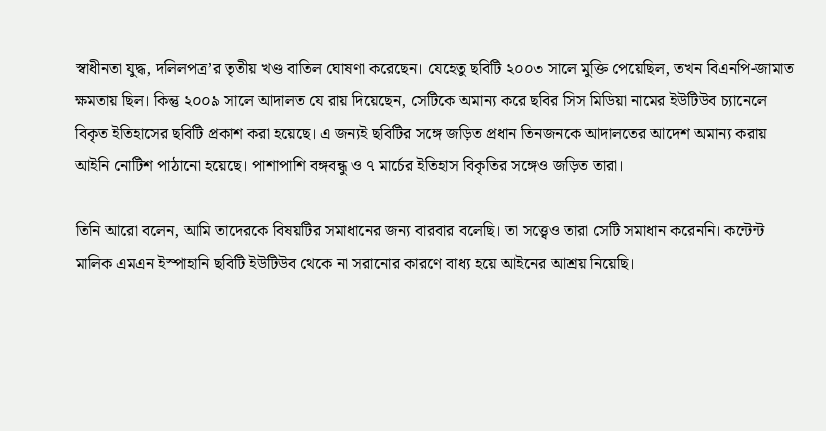স্বাধীনতা যুদ্ধ, দলিলপত্র’র তৃতীয় খণ্ড বাতিল ঘোষণা করেছেন। যেহেতু ছবিটি ২০০৩ সালে মুক্তি পেয়েছিল, তখন বিএনপি-জামাত ক্ষমতায় ছিল। কিন্তু ২০০৯ সালে আদালত যে রায় দিয়েছেন, সেটিকে অমান্য করে ছবির সিস মিডিয়া নামের ইউটিউব চ্যানেলে বিকৃত ইতিহাসের ছবিটি প্রকাশ করা হয়েছে। এ জন্যই ছবিটির সঙ্গে জড়িত প্রধান তিনজনকে আদালতের আদেশ অমান্য করায় আইনি নোটিশ পাঠানো হয়েছে। পাশাপাশি বঙ্গবন্ধু ও ৭ মার্চের ইতিহাস বিকৃতির সঙ্গেও জড়িত তারা।

তিনি আরো বলেন, আমি তাদেরকে বিষয়টির সমাধানের জন্য বারবার বলেছি। তা সত্ত্বেও তারা সেটি সমাধান করেননি। কন্টেন্ট মালিক এমএন ইস্পাহানি ছবিটি ইউটিউব থেকে না সরানোর কারণে বাধ্য হয়ে আইনের আশ্রয় নিয়েছি।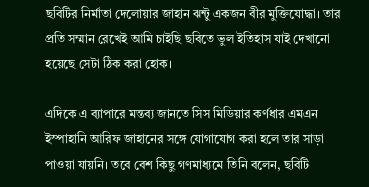ছবিটির নির্মাতা দেলোয়ার জাহান ঝন্টু একজন বীর মুক্তিযোদ্ধা। তার প্রতি সম্মান রেখেই আমি চাইছি ছবিতে ভুল ইতিহাস যাই দেখানো হয়েছে সেটা ঠিক করা হোক।

এদিকে এ ব্যাপারে মন্তব্য জানতে সিস মিডিয়ার কর্ণধার এমএন ইস্পাহানি আরিফ জাহানের সঙ্গে যোগাযোগ করা হলে তার সাড়া পাওয়া যায়নি। তবে বেশ কিছু গণমাধ্যমে তিনি বলেন, ছবিটি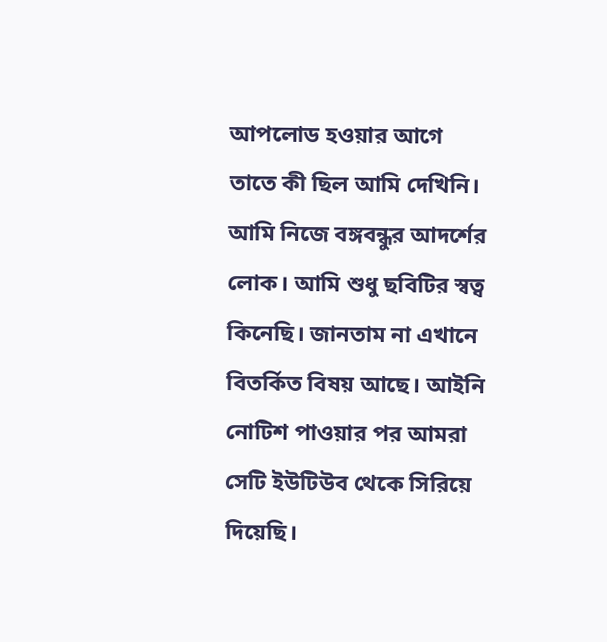আপলোড হওয়ার আগে তাতে কী ছিল আমি দেখিনি। আমি নিজে বঙ্গবন্ধুর আদর্শের লোক। আমি শুধু ছবিটির স্বত্ব কিনেছি। জানতাম না এখানে বিতর্কিত বিষয় আছে। আইনি নোটিশ পাওয়ার পর আমরা সেটি ইউটিউব থেকে সিরিয়ে দিয়েছি।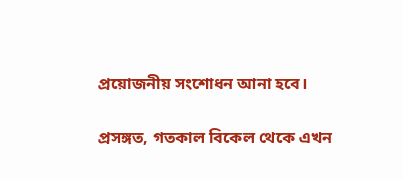প্রয়োজনীয় সংশোধন আনা হবে।

প্রসঙ্গত, গতকাল বিকেল থেকে এখন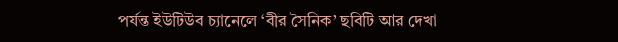পর্যন্ত ইউটিউব চ্যানেলে ‘বীর সৈনিক’ ছবিটি আর দেখা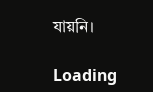যায়নি।

Loading